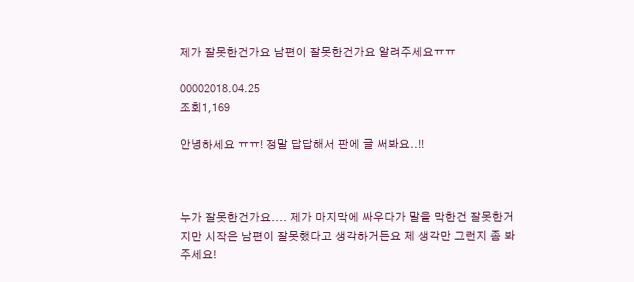제가 잘못한건가요 남편이 잘못한건가요 알려주세요ㅠㅠ

00002018.04.25
조회1,169

안녕하세요 ㅠㅠ! 정말 답답해서 판에 글 써봐요..!!



누가 잘못한건가요.... 제가 마지막에 싸우다가 말을 막한건 잘못한거지만 시작은 남편이 잘못했다고 생각하거든요 제 생각만 그런지 좀 봐주세요!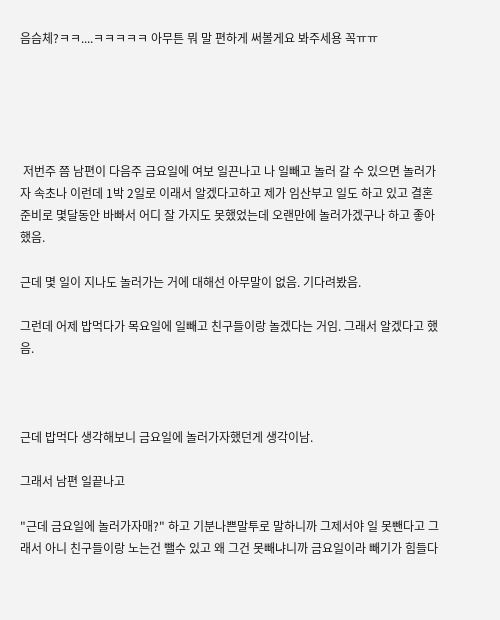음슴체?ㅋㅋ....ㅋㅋㅋㅋㅋ 아무튼 뭐 말 편하게 써볼게요 봐주세용 꼭ㅠㅠ





 저번주 쯤 남편이 다음주 금요일에 여보 일끈나고 나 일빼고 놀러 갈 수 있으면 놀러가자 속초나 이런데 1박 2일로 이래서 알겠다고하고 제가 임산부고 일도 하고 있고 결혼 준비로 몇달동안 바빠서 어디 잘 가지도 못했었는데 오랜만에 놀러가겠구나 하고 좋아했음.

근데 몇 일이 지나도 놀러가는 거에 대해선 아무말이 없음. 기다려봤음.

그런데 어제 밥먹다가 목요일에 일빼고 친구들이랑 놀겠다는 거임. 그래서 알겠다고 했음.



근데 밥먹다 생각해보니 금요일에 놀러가자했던게 생각이남.

그래서 남편 일끝나고

"근데 금요일에 놀러가자매?" 하고 기분나쁜말투로 말하니까 그제서야 일 못뺀다고 그래서 아니 친구들이랑 노는건 뺄수 있고 왜 그건 못빼냐니까 금요일이라 빼기가 힘들다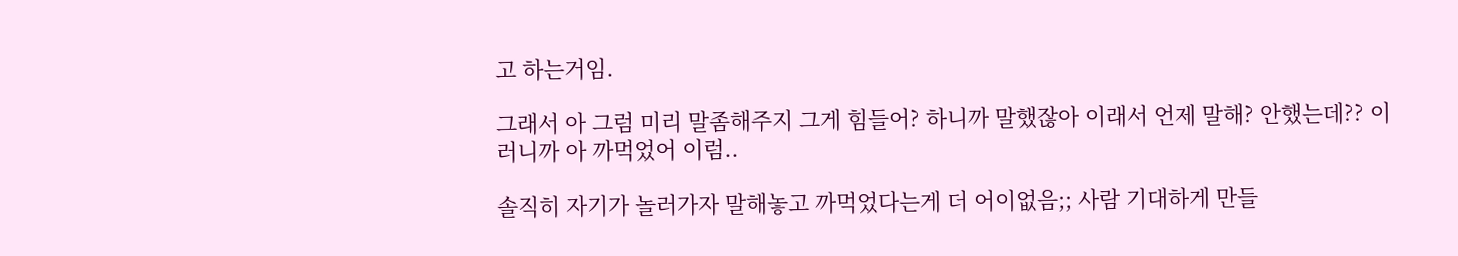고 하는거임.

그래서 아 그럼 미리 말좀해주지 그게 힘들어? 하니까 말했잖아 이래서 언제 말해? 안했는데?? 이러니까 아 까먹었어 이럼..

솔직히 자기가 놀러가자 말해놓고 까먹었다는게 더 어이없음;; 사람 기대하게 만들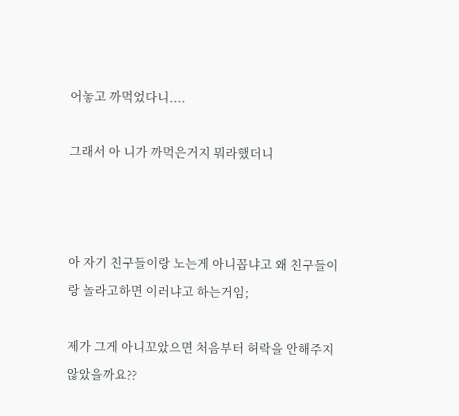어놓고 까먹었다니....

그래서 아 니가 까먹은거지 뭐라했더니



아 자기 친구들이랑 노는게 아니꼽냐고 왜 친구들이랑 놀라고하면 이러냐고 하는거임;

제가 그게 아니꼬았으면 처음부터 허락을 안해주지 않았을까요??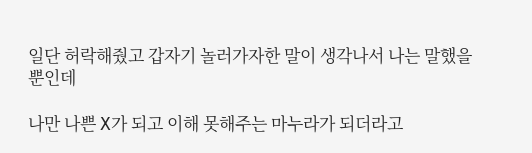일단 허락해줬고 갑자기 놀러가자한 말이 생각나서 나는 말했을 뿐인데

나만 나쁜 X가 되고 이해 못해주는 마누라가 되더라고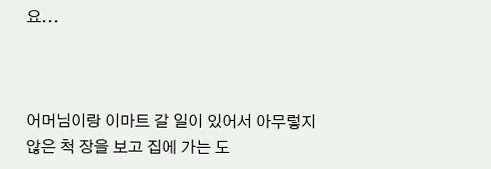요...



어머님이랑 이마트 갈 일이 있어서 아무렇지 않은 척 장을 보고 집에 가는 도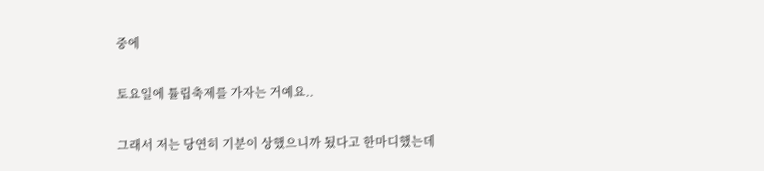중에

토요일에 튤립축제를 가자는 거예요..

그래서 저는 당연히 기분이 상했으니까 됬다고 한마디했는데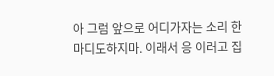아 그럼 앞으로 어디가자는 소리 한마디도하지마. 이래서 응 이러고 집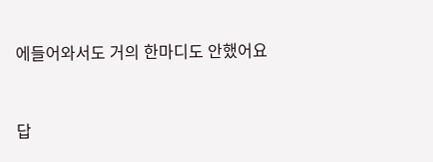에들어와서도 거의 한마디도 안했어요



답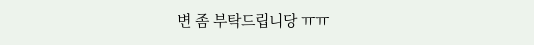변 좀 부탁드립니당 ㅠㅠ